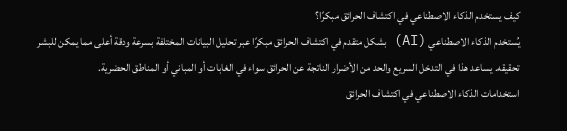كيف يستخدم الذكاء الاصطناعي في اكتشاف الحرائق مبكرًا؟
يُستخدم الذكاء الاصطناعي (AI) بشكل متقدم في اكتشاف الحرائق مبكرًا عبر تحليل البيانات المختلفة بسرعة ودقة أعلى مما يمكن للبشر تحقيقه. يساعد هذا في التدخل السريع والحد من الأضرار الناتجة عن الحرائق سواء في الغابات أو المباني أو المناطق الحضرية.
استخدامات الذكاء الاصطناعي في اكتشاف الحرائق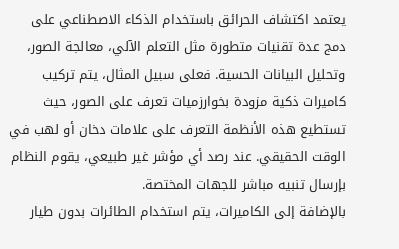يعتمد اكتشاف الحرائق باستخدام الذكاء الاصطناعي على دمج عدة تقنيات متطورة مثل التعلم الآلي، معالجة الصور، وتحليل البيانات الحسية. فعلى سبيل المثال، يتم تركيب كاميرات ذكية مزودة بخوارزميات تعرف على الصور، حيث تستطيع هذه الأنظمة التعرف على علامات دخان أو لهب في الوقت الحقيقي. عند رصد أي مؤشر غير طبيعي، يقوم النظام بإرسال تنبيه مباشر للجهات المختصة.
بالإضافة إلى الكاميرات، يتم استخدام الطائرات بدون طيار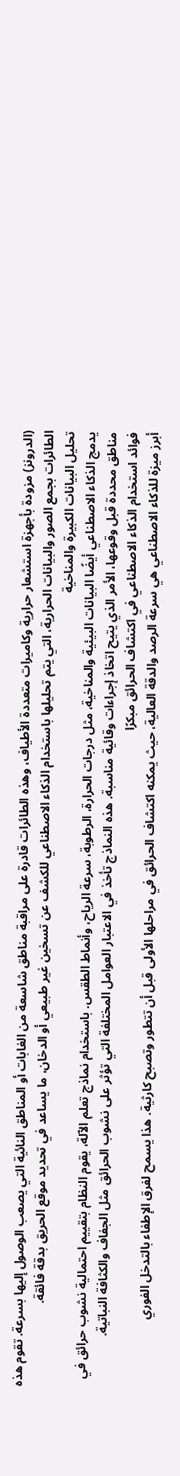(الدرونز) مزودة بأجهزة استشعار حرارية وكاميرات متعددة الأطياف، وهذه الطائرات قادرة على مراقبة مناطق شاسعة من الغابات أو المناطق النائية التي يصعب الوصول إليها بسرعة. تقوم هذه الطائرات بجمع الصور والبيانات الحرارية، التي يتم تحليلها باستخدام الذكاء الاصطناعي للكشف عن تسخين غير طبيعي أو الدخان، ما يساعد في تحديد موقع الحريق بدقة فائقة.
تحليل البيانات الكبيرة والمناخية
يدمج الذكاء الاصطناعي أيضًا البيانات البيئية والمناخية، مثل درجات الحرارة، الرطوبة، سرعة الرياح، وأنماط الطقس. باستخدام نماذج تعلم الآلة، يقوم النظام بتقييم احتمالية نشوب حرائق في مناطق محددة قبل وقوعها، الأمر الذي يتيح اتخاذ إجراءات وقائية مناسبة. هذه النماذج تأخذ في الاعتبار العوامل المختلفة التي تؤثر على نشوب الحرائق مثل الجفاف والكثافة النباتية.
فوائد استخدام الذكاء الاصطناعي في اكتشاف الحرائق مبكرًا
أبرز ميزة للذكاء الاصطناعي هي سرعة الرصد والدقة العالية، حيث يمكنه اكتشاف الحرائق في مراحلها الأولى قبل أن تتطور وتصبح كارثية. هذا يسمح لفرق الإطفاء بالتدخل الفوري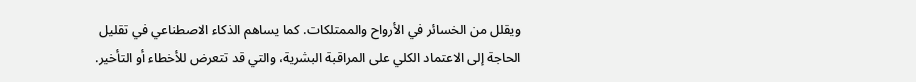ويقلل من الخسائر في الأرواح والممتلكات. كما يساهم الذكاء الاصطناعي في تقليل الحاجة إلى الاعتماد الكلي على المراقبة البشرية، والتي قد تتعرض للأخطاء أو التأخير.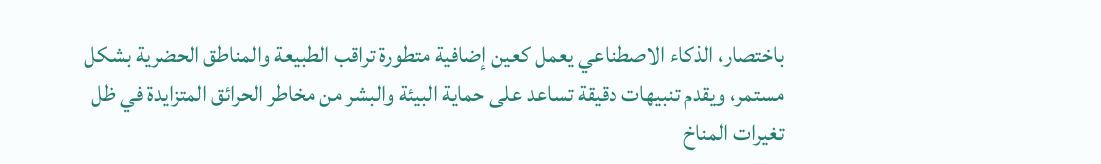باختصار، الذكاء الاصطناعي يعمل كعين إضافية متطورة تراقب الطبيعة والمناطق الحضرية بشكل مستمر، ويقدم تنبيهات دقيقة تساعد على حماية البيئة والبشر من مخاطر الحرائق المتزايدة في ظل تغيرات المناخ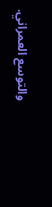والتوسع العمراني.